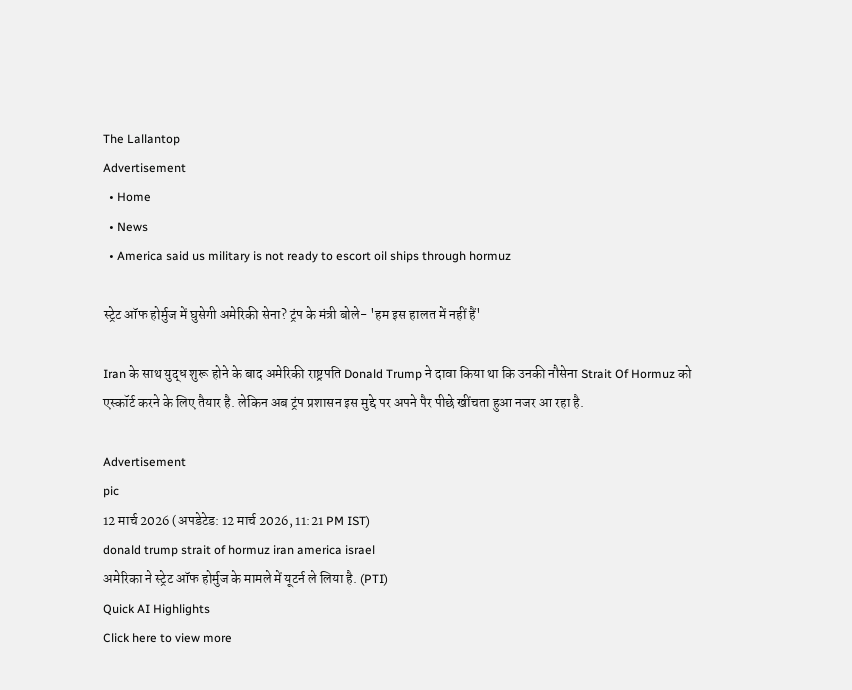The Lallantop
Advertisement
  • Home
  • News
  • America said us military is not ready to escort oil ships through hormuz

स्ट्रेट ऑफ होर्मुज में घुसेगी अमेरिकी सेना? ट्रंप के मंत्री बोले- 'हम इस हालत में नहीं हैं'

Iran के साथ युद्ध शुरू होने के बाद अमेरिकी राष्ट्रपति Donald Trump ने दावा किया था कि उनकी नौसेना Strait Of Hormuz को एस्कॉर्ट करने के लिए तैयार है. लेकिन अब ट्रंप प्रशासन इस मुद्दे पर अपने पैर पीछे खींचता हुआ नजर आ रहा है.

Advertisement
pic
12 मार्च 2026 (अपडेटेड: 12 मार्च 2026, 11:21 PM IST)
donald trump strait of hormuz iran america israel
अमेरिका ने स्ट्रेट ऑफ होर्मुज के मामले में यूटर्न ले लिया है. (PTI)
Quick AI Highlights
Click here to view more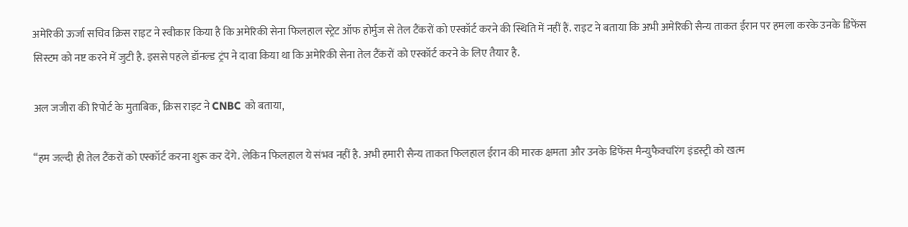अमेरिकी ऊर्जा सचिव क्रिस राइट ने स्वीकार किया है कि अमेरिकी सेना फिलहाल स्ट्रेट ऑफ होर्मुज से तेल टैंकरों को एस्कॉर्ट करने की स्थिति में नहीं हैं. राइट ने बताया कि अभी अमेरिकी सैन्य ताकत ईरान पर हमला करके उनके डिफेंस सिस्टम को नष्ट करने में जुटी है. इससे पहले डॉनल्ड ट्रंप ने दावा किया था कि अमेरिकी सेना तेल टैंकरों को एस्कॉर्ट करने के लिए तैयार है.

अल जजीरा की रिपोर्ट के मुताबिक, क्रिस राइट ने CNBC को बताया,

“हम जल्दी ही तेल टैंकरों को एस्कॉर्ट करना शुरू कर देंगे. लेकिन फिलहाल ये संभव नहीं है. अभी हमारी सैन्य ताकत फिलहाल ईरान की मारक क्षमता और उनके डिफेंस मैन्युफैक्चरिंग इंडस्ट्री को खत्म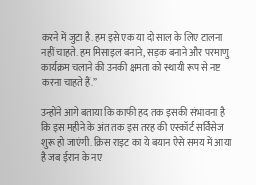करने में जुटा है. हम इसे एक या दो साल के लिए टालना नहीं चाहते. हम मिसाइल बनाने, सड़क बनाने और परमाणु कार्यक्रम चलाने की उनकी क्षमता को स्थायी रूप से नष्ट करना चाहते हैं.”

उन्होंने आगे बताया कि काफी हद तक इसकी संभावना है कि इस महीने के अंत तक इस तरह की एस्कॉर्ट सर्विसेज शुरू हो जाएंगी. क्रिस राइट का ये बयान ऐसे समय में आया है जब ईरान के नए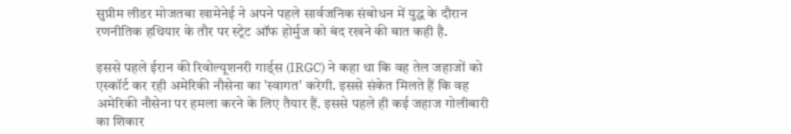सुप्रीम लीडर मोजतबा खामेनेई ने अपने पहले सार्वजनिक संबोधन में युद्ध के दौरान रणनीतिक हथियार के तौर पर स्ट्रेट ऑफ होर्मुज को बंद रखने की बात कही है.

इससे पहले ईरान की रिवोल्यूशनरी गार्ड्स (IRGC) ने कहा था कि वह तेल जहाजों को एस्कॉर्ट कर रही अमेरिकी नौसेना का 'स्वागत' करेगी. इससे संकेत मिलते हैं कि वह अमेरिकी नौसेना पर हमला करने के लिए तैयार हैं. इससे पहले ही कई जहाज गोलीबारी का शिकार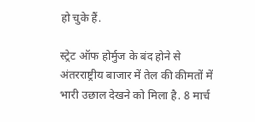हो चुके हैं.

स्ट्रेट ऑफ होर्मुज के बंद होने से अंतरराष्ट्रीय बाजार में तेल की कीमतों में भारी उछाल देखने को मिला है. 8 मार्च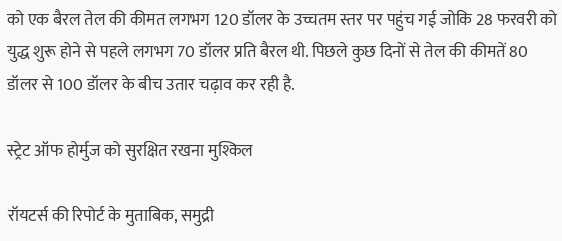को एक बैरल तेल की कीमत लगभग 120 डॉलर के उच्चतम स्तर पर पहुंच गई जोकि 28 फरवरी को युद्ध शुरू होने से पहले लगभग 70 डॉलर प्रति बैरल थी. पिछले कुछ दिनों से तेल की कीमतें 80 डॉलर से 100 डॉलर के बीच उतार चढ़ाव कर रही है.

स्ट्रेट ऑफ होर्मुज को सुरक्षित रखना मुश्किल

रॉयटर्स की रिपोर्ट के मुताबिक, समुद्री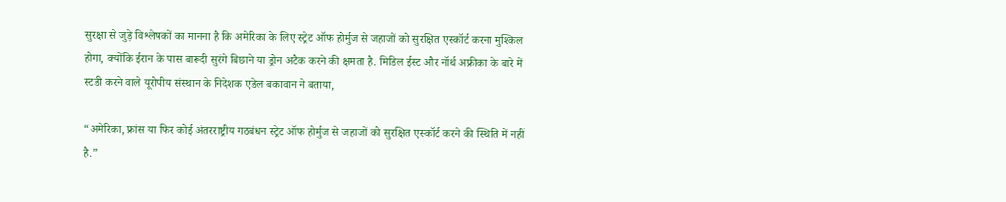सुरक्षा से जुड़े विश्लेषकों का मानना है कि अमेरिका के लिए स्ट्रेट ऑफ होर्मुज से जहाजों को सुरक्षित एस्कॉर्ट करना मुश्किल होगा, क्योंकि ईरान के पास बारूदी सुरंगे बिछाने या ड्रोन अटैक करने की क्षमता है. मिडिल ईस्ट और नॉर्थ अफ्रीका के बारे में स्टडी करने वाले यूरोपीय संस्थान के निदेशक एडेल बकावान ने बताया,

“अमेरिका, फ्रांस या फिर कोई अंतरराष्ट्रीय गठबंधन स्ट्रेट ऑफ होर्मुज से जहाजों को सुरक्षित एस्कॉर्ट करने की स्थिति में नहीं है.”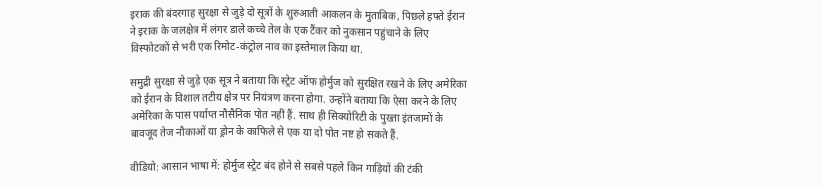इराक की बंदरगाह सुरक्षा से जुड़े दो सूत्रों के शुरुआती आकलन के मुताबिक, पिछले हफ्ते ईरान ने इराक के जलक्षेत्र में लंगर डाले कच्चे तेल के एक टैंकर को नुकसान पहुंचाने के लिए विस्फोटकों से भरी एक रिमोट-कंट्रोल नाव का इस्तेमाल किया था.

समुद्री सुरक्षा से जुड़े एक सूत्र ने बताया कि स्ट्रेट ऑफ होर्मुज को सुरक्षित रखने के लिए अमेरिका को ईरान के विशाल तटीय क्षेत्र पर नियंत्रण करना होगा. उन्होंने बताया कि ऐसा करने के लिए अमेरिका के पास पर्याप्त नौसैनिक पोत नहीं हैं. साथ ही सिक्योरिटी के पुख्ता इंतजामों के बावजूद तेज नौकाओं या ड्रोन के काफिले से एक या दो पोत नष्ट हो सकते हैं.

वीडियो: आसान भाषा में: होर्मुज स्ट्रेट बंद होने से सबसे पहले किन गाड़ियों की टंकी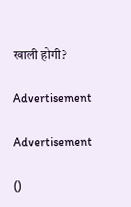खाली होगी?

Advertisement

Advertisement

()